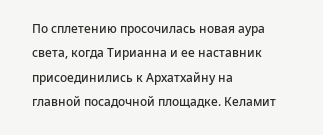По сплетению просочилась новая аура света, когда Тирианна и ее наставник присоединились к Архатхайну на главной посадочной площадке. Келамит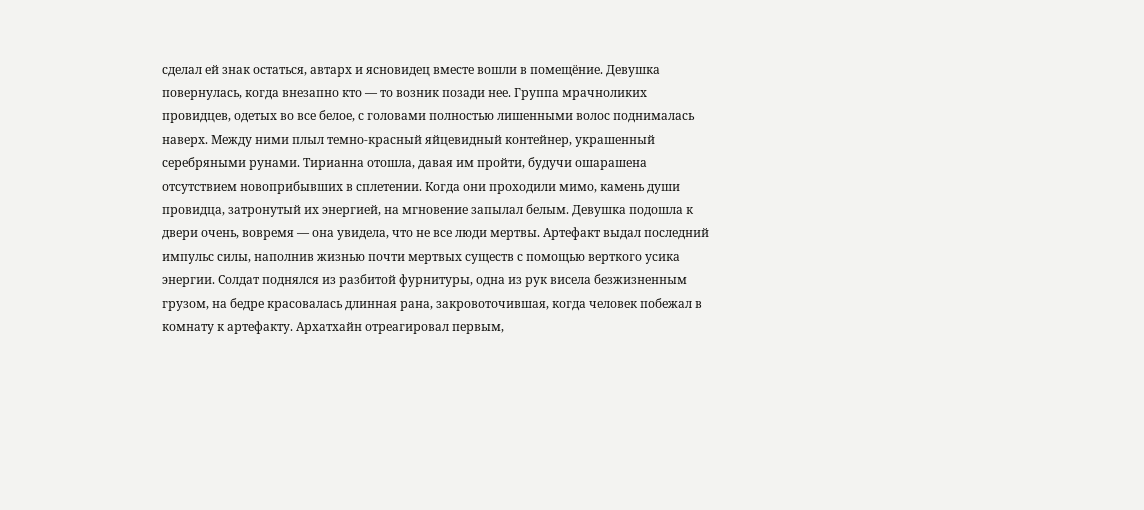сделал ей знак остаться, автарх и ясновидец вместе вошли в помещёние. Девушка повернулась, когда внезапно кто — то возник позади нее. Группа мрачноликих провидцев, одетых во все белое, с головами полностью лишенными волос поднималась наверх. Между ними плыл темно-красный яйцевидный контейнер, украшенный серебряными рунами. Тирианна отошла, давая им пройти, будучи ошарашена отсутствием новоприбывших в сплетении. Когда они проходили мимо, камень души провидца, затронутый их энергией, на мгновение запылал белым. Девушка подошла к двери очень, вовремя — она увидела, что не все люди мертвы. Артефакт выдал последний импульс силы, наполнив жизнью почти мертвых существ с помощью верткого усика энергии. Солдат поднялся из разбитой фурнитуры, одна из рук висела безжизненным грузом, на бедре красовалась длинная рана, закровоточившая, когда человек побежал в комнату к артефакту. Архатхайн отреагировал первым,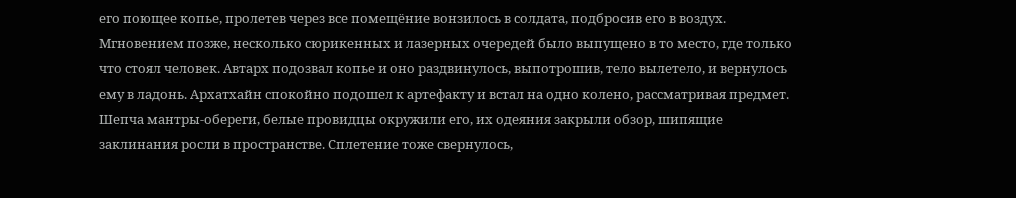его поющее копье, пролетев через все помещёние вонзилось в солдата, подбросив его в воздух. Мгновением позже, несколько сюрикенных и лазерных очередей было выпущено в то место, где только что стоял человек. Автарх подозвал копье и оно раздвинулось, выпотрошив, тело вылетело, и вернулось ему в ладонь. Архатхайн спокойно подошел к артефакту и встал на одно колено, рассматривая предмет. Шепча мантры-обереги, белые провидцы окружили его, их одеяния закрыли обзор, шипящие заклинания росли в пространстве. Сплетение тоже свернулось,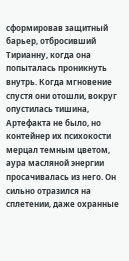сформировав защитный барьер, отбросивший Тирианну, когда она попыталась проникнуть внутрь. Когда мгновение спустя они отошли, вокруг опустилась тишина, Артефакта не было, но контейнер их психокости мерцал темным цветом, аура масляной энергии просачивалась из него. Он сильно отразился на сплетении, даже охранные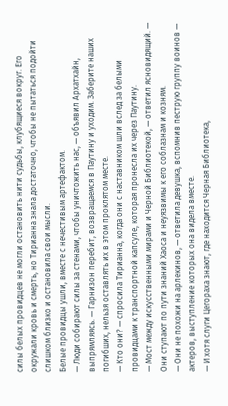силы белых провидцев не могли остановить нити судьбы, клубящиеся вокруг. Его окружали кровь и смерть, но Тирианна знала достаточно, чтобы не пытаться подойти слишком близко и остановила свои мысли.
Белые провидцы ушли, вместе с нечестивым артефактом.
— Люди собирают силы за стенами, чтобы уничтожить нас, — объявил Архатхайн, выпрямляясь. — Гарнизон перебит, возвращаемся в Паутину и уходим. Заберите наших погибших, нельзя оставлять их в этом проклятом месте.
— Кто они? — спросила Тирианна, когда они с наставником шли вслед за белыми провидцами к транспортной капсуле, которая пронесла их через Паутину.
— Мост между искусственными мирами и Черной Библиотекой, — ответил ясновидящий. — Они ступают по пути знаний Хаоса и неуязвимы к его соблазнам и козням.
— Они не похожи на арлекинов, — ответила девушка, вспомнив пеструю группу воинов — актеров, выступление которых она видела вместе.
— И хотя слуги Цегораха знают, где находится Черная Библиотека,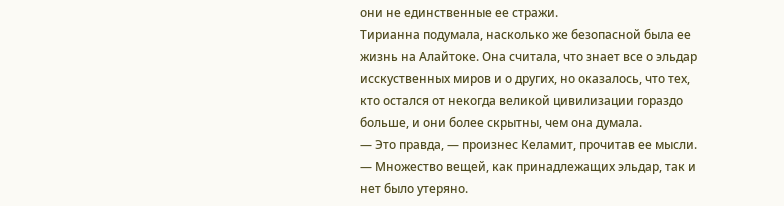они не единственные ее стражи.
Тирианна подумала, насколько же безопасной была ее жизнь на Алайтоке. Она считала, что знает все о эльдар исскуственных миров и о других, но оказалось, что тех, кто остался от некогда великой цивилизации гораздо больше, и они более скрытны, чем она думала.
— Это правда, — произнес Келамит, прочитав ее мысли. — Множество вещей, как принадлежащих эльдар, так и нет было утеряно.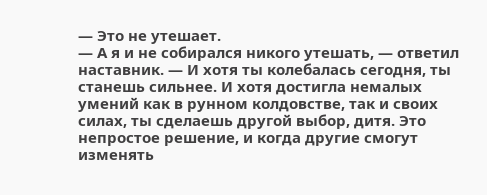— Это не утешает.
— А я и не собирался никого утешать, — ответил наставник. — И хотя ты колебалась сегодня, ты станешь сильнее. И хотя достигла немалых умений как в рунном колдовстве, так и своих силах, ты сделаешь другой выбор, дитя. Это непростое решение, и когда другие смогут изменять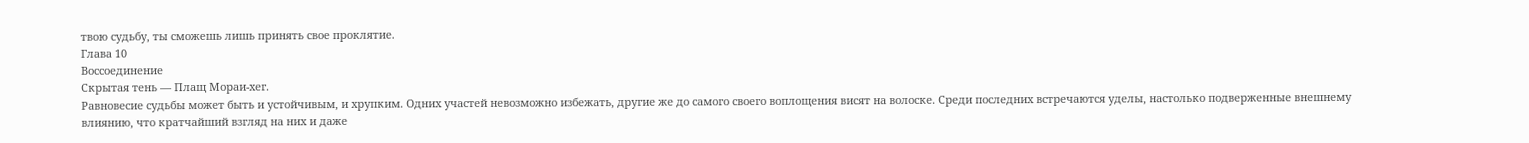твою судьбу, ты сможешь лишь принять свое проклятие.
Глава 10
Воссоединение
Скрытая тень — Плащ Мораи-хег.
Равновесие судьбы может быть и устойчивым, и хрупким. Одних участей невозможно избежать, другие же до самого своего воплощения висят на волоске. Среди последних встречаются уделы, настолько подверженные внешнему влиянию, что кратчайший взгляд на них и даже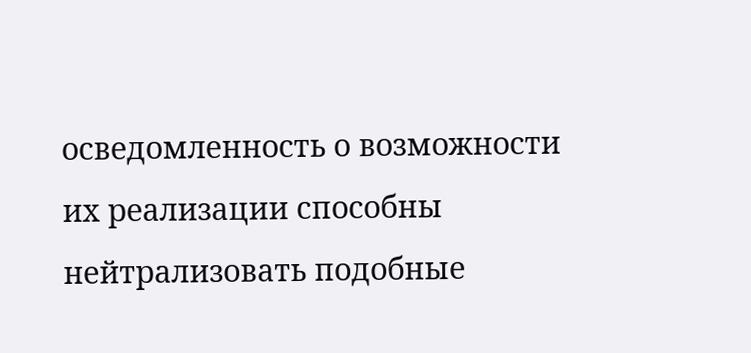осведомленность о возможности их реализации способны нейтрализовать подобные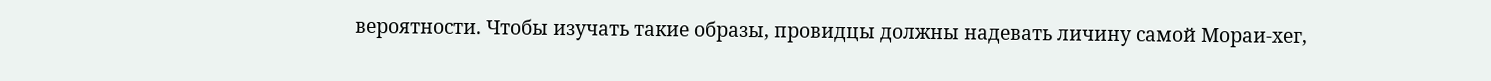вероятности. Чтобы изучать такие образы, провидцы должны надевать личину самой Мораи-хег,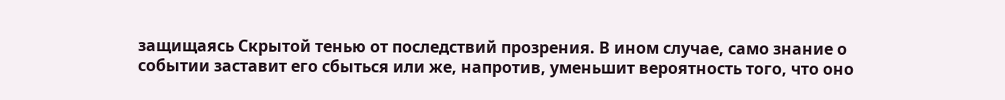защищаясь Скрытой тенью от последствий прозрения. В ином случае, само знание о событии заставит его сбыться или же, напротив, уменьшит вероятность того, что оно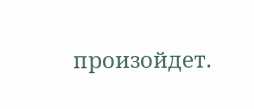произойдет.